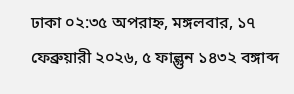ঢাকা ০২:৩৫ অপরাহ্ন, মঙ্গলবার, ১৭ ফেব্রুয়ারী ২০২৬, ৫ ফাল্গুন ১৪৩২ বঙ্গাব্দ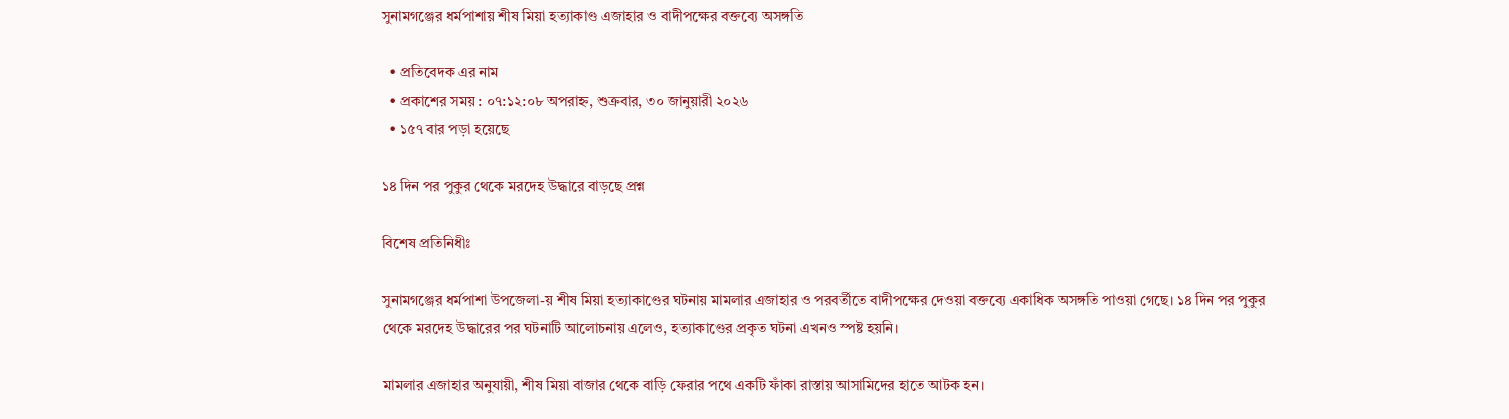সুনামগঞ্জের ধর্মপাশায় শীষ মিয়া হত্যাকাণ্ড এজাহার ও বাদীপক্ষের বক্তব্যে অসঙ্গতি

  • প্রতিবেদক এর নাম
  • প্রকাশের সময় : ০৭:১২:০৮ অপরাহ্ন, শুক্রবার, ৩০ জানুয়ারী ২০২৬
  • ১৫৭ বার পড়া হয়েছে

১৪ দিন পর পুকুর থেকে মরদেহ উদ্ধারে বাড়ছে প্রশ্ন

বিশেষ প্রতিনিধীঃ

সুনামগঞ্জের ধর্মপাশা উপজেলা-য় শীষ মিয়া হত্যাকাণ্ডের ঘটনায় মামলার এজাহার ও পরবর্তীতে বাদীপক্ষের দেওয়া বক্তব্যে একাধিক অসঙ্গতি পাওয়া গেছে। ১৪ দিন পর পুকুর থেকে মরদেহ উদ্ধারের পর ঘটনাটি আলোচনায় এলেও, হত্যাকাণ্ডের প্রকৃত ঘটনা এখনও স্পষ্ট হয়নি।

মামলার এজাহার অনুযায়ী, শীষ মিয়া বাজার থেকে বাড়ি ফেরার পথে একটি ফাঁকা রাস্তায় আসামিদের হাতে আটক হন।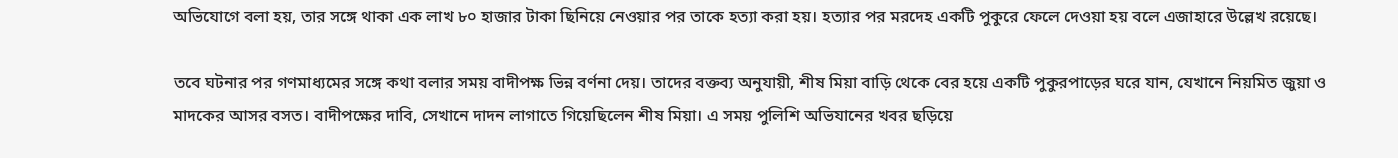অভিযোগে বলা হয়, তার সঙ্গে থাকা এক লাখ ৮০ হাজার টাকা ছিনিয়ে নেওয়ার পর তাকে হত্যা করা হয়। হত্যার পর মরদেহ একটি পুকুরে ফেলে দেওয়া হয় বলে এজাহারে উল্লেখ রয়েছে।

তবে ঘটনার পর গণমাধ্যমের সঙ্গে কথা বলার সময় বাদীপক্ষ ভিন্ন বর্ণনা দেয়। তাদের বক্তব্য অনুযায়ী, শীষ মিয়া বাড়ি থেকে বের হয়ে একটি পুকুরপাড়ের ঘরে যান, যেখানে নিয়মিত জুয়া ও মাদকের আসর বসত। বাদীপক্ষের দাবি, সেখানে দাদন লাগাতে গিয়েছিলেন শীষ মিয়া। এ সময় পুলিশি অভিযানের খবর ছড়িয়ে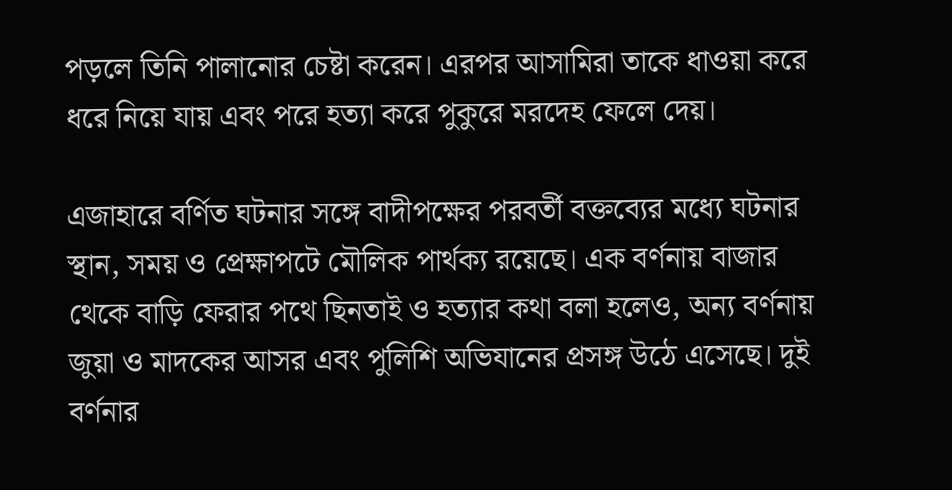পড়লে তিনি পালানোর চেষ্টা করেন। এরপর আসামিরা তাকে ধাওয়া করে ধরে নিয়ে যায় এবং পরে হত্যা করে পুকুরে মরদেহ ফেলে দেয়।

এজাহারে বর্ণিত ঘটনার সঙ্গে বাদীপক্ষের পরবর্তী বক্তব্যের মধ্যে ঘটনার স্থান, সময় ও প্রেক্ষাপটে মৌলিক পার্থক্য রয়েছে। এক বর্ণনায় বাজার থেকে বাড়ি ফেরার পথে ছিনতাই ও হত্যার কথা বলা হলেও, অন্য বর্ণনায় জুয়া ও মাদকের আসর এবং পুলিশি অভিযানের প্রসঙ্গ উঠে এসেছে। দুই বর্ণনার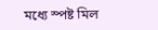মধ্যে স্পষ্ট মিল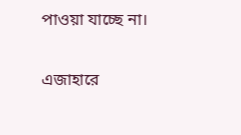পাওয়া যাচ্ছে না।

এজাহারে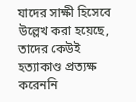যাদের সাক্ষী হিসেবে উল্লেখ করা হয়েছে, তাদের কেউই হত্যাকাণ্ড প্রত্যক্ষ করেননি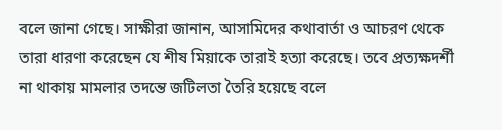বলে জানা গেছে। সাক্ষীরা জানান, আসামিদের কথাবার্তা ও আচরণ থেকে তারা ধারণা করেছেন যে শীষ মিয়াকে তারাই হত্যা করেছে। তবে প্রত্যক্ষদর্শী না থাকায় মামলার তদন্তে জটিলতা তৈরি হয়েছে বলে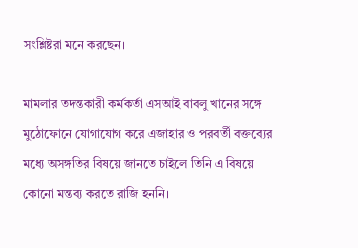সংশ্লিষ্টরা মনে করছেন।

মামলার তদন্তকারী কর্মকর্তা এসআই বাবলু খানের সঙ্গে মুঠোফোনে যোগাযোগ করে এজাহার ও পরবর্তী বক্তব্যের মধ্যে অসঙ্গতির বিষয়ে জানতে চাইলে তিনি এ বিষয়ে কোনো মন্তব্য করতে রাজি হননি।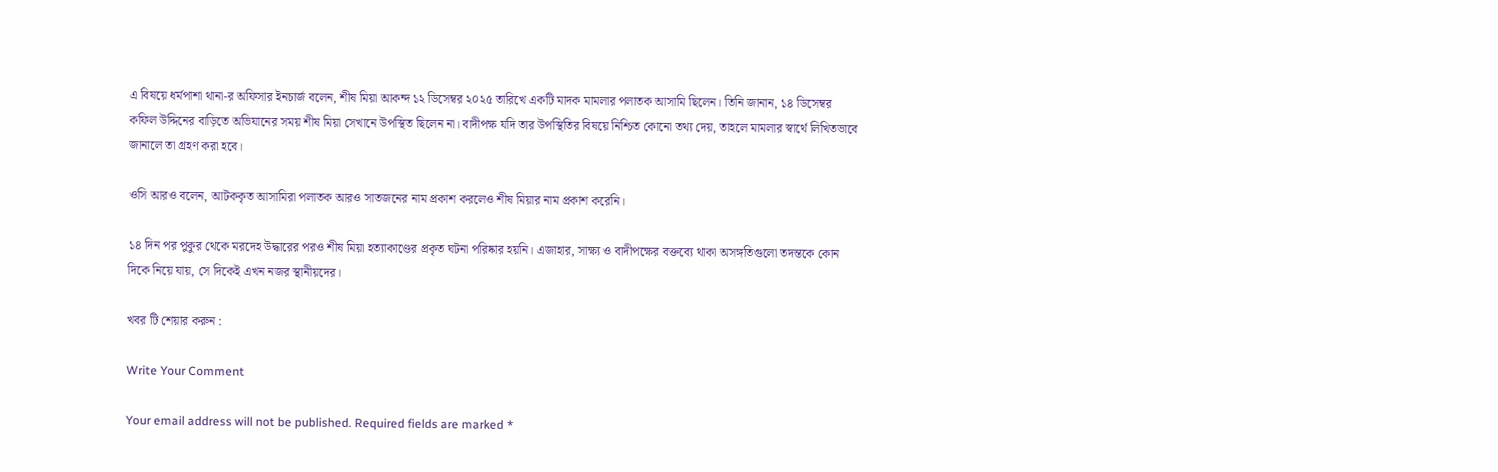এ বিষয়ে ধর্মপাশা থানা-র অফিসার ইনচার্জ বলেন, শীষ মিয়া আকন্দ ১২ ডিসেম্বর ২০২৫ তারিখে একটি মাদক মামলার পলাতক আসামি ছিলেন। তিনি জানান, ১৪ ডিসেম্বর কফিল উদ্দিনের বাড়িতে অভিযানের সময় শীষ মিয়া সেখানে উপস্থিত ছিলেন না। বাদীপক্ষ যদি তার উপস্থিতির বিষয়ে নিশ্চিত কোনো তথ্য দেয়, তাহলে মামলার স্বার্থে লিখিতভাবে জানালে তা গ্রহণ করা হবে।

ওসি আরও বলেন, আটককৃত আসামিরা পলাতক আরও সাতজনের নাম প্রকাশ করলেও শীষ মিয়ার নাম প্রকাশ করেনি।

১৪ দিন পর পুকুর থেকে মরদেহ উদ্ধারের পরও শীষ মিয়া হত্যাকাণ্ডের প্রকৃত ঘটনা পরিষ্কার হয়নি। এজাহার, সাক্ষ্য ও বাদীপক্ষের বক্তব্যে থাকা অসঙ্গতিগুলো তদন্তকে কোন দিকে নিয়ে যায়, সে দিকেই এখন নজর স্থানীয়দের।

খবর টি শেয়ার করুন :

Write Your Comment

Your email address will not be published. Required fields are marked *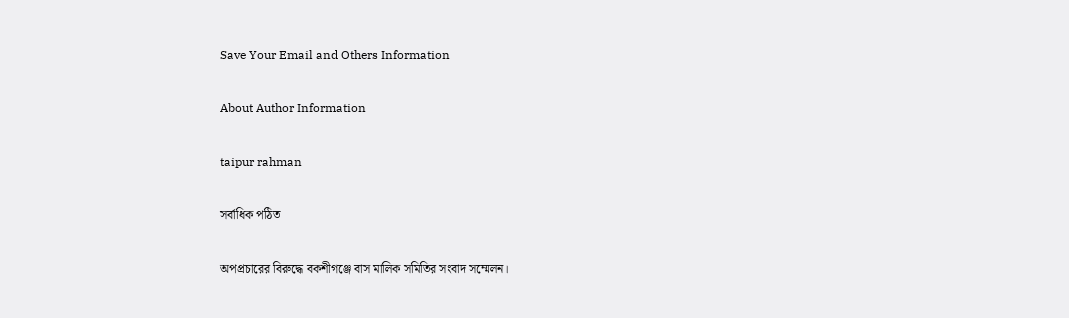Save Your Email and Others Information

About Author Information

taipur rahman

সর্বাধিক পঠিত

অপপ্রচারের বিরুদ্ধে বকশীগঞ্জে বাস মালিক সমিতির সংবাদ সম্মেলন।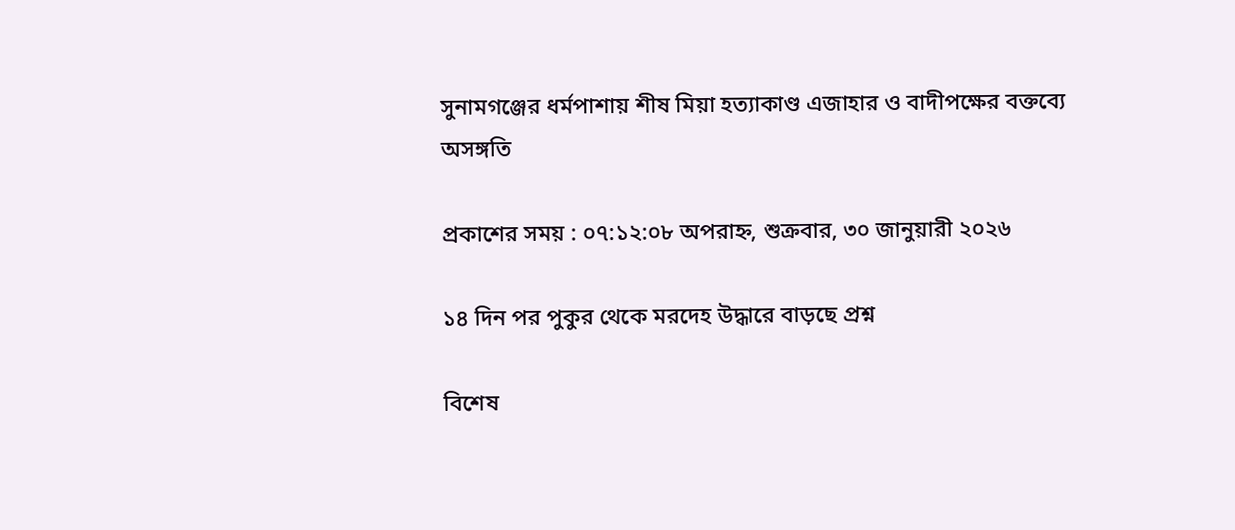সুনামগঞ্জের ধর্মপাশায় শীষ মিয়া হত্যাকাণ্ড এজাহার ও বাদীপক্ষের বক্তব্যে অসঙ্গতি

প্রকাশের সময় : ০৭:১২:০৮ অপরাহ্ন, শুক্রবার, ৩০ জানুয়ারী ২০২৬

১৪ দিন পর পুকুর থেকে মরদেহ উদ্ধারে বাড়ছে প্রশ্ন

বিশেষ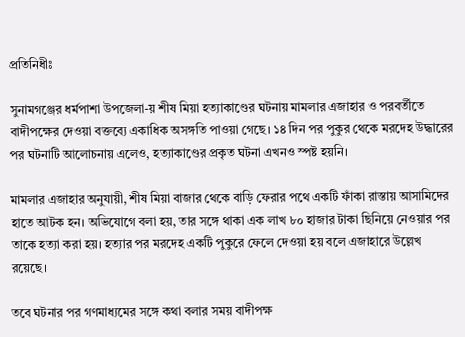প্রতিনিধীঃ

সুনামগঞ্জের ধর্মপাশা উপজেলা-য় শীষ মিয়া হত্যাকাণ্ডের ঘটনায় মামলার এজাহার ও পরবর্তীতে বাদীপক্ষের দেওয়া বক্তব্যে একাধিক অসঙ্গতি পাওয়া গেছে। ১৪ দিন পর পুকুর থেকে মরদেহ উদ্ধারের পর ঘটনাটি আলোচনায় এলেও, হত্যাকাণ্ডের প্রকৃত ঘটনা এখনও স্পষ্ট হয়নি।

মামলার এজাহার অনুযায়ী, শীষ মিয়া বাজার থেকে বাড়ি ফেরার পথে একটি ফাঁকা রাস্তায় আসামিদের হাতে আটক হন। অভিযোগে বলা হয়, তার সঙ্গে থাকা এক লাখ ৮০ হাজার টাকা ছিনিয়ে নেওয়ার পর তাকে হত্যা করা হয়। হত্যার পর মরদেহ একটি পুকুরে ফেলে দেওয়া হয় বলে এজাহারে উল্লেখ রয়েছে।

তবে ঘটনার পর গণমাধ্যমের সঙ্গে কথা বলার সময় বাদীপক্ষ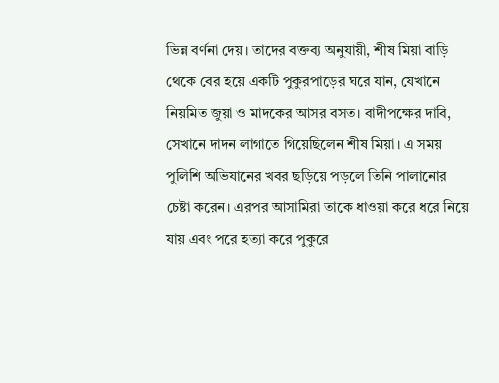ভিন্ন বর্ণনা দেয়। তাদের বক্তব্য অনুযায়ী, শীষ মিয়া বাড়ি থেকে বের হয়ে একটি পুকুরপাড়ের ঘরে যান, যেখানে নিয়মিত জুয়া ও মাদকের আসর বসত। বাদীপক্ষের দাবি, সেখানে দাদন লাগাতে গিয়েছিলেন শীষ মিয়া। এ সময় পুলিশি অভিযানের খবর ছড়িয়ে পড়লে তিনি পালানোর চেষ্টা করেন। এরপর আসামিরা তাকে ধাওয়া করে ধরে নিয়ে যায় এবং পরে হত্যা করে পুকুরে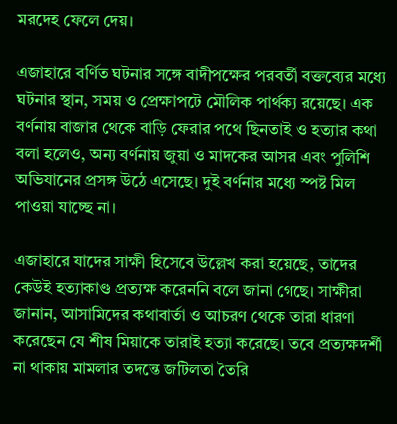মরদেহ ফেলে দেয়।

এজাহারে বর্ণিত ঘটনার সঙ্গে বাদীপক্ষের পরবর্তী বক্তব্যের মধ্যে ঘটনার স্থান, সময় ও প্রেক্ষাপটে মৌলিক পার্থক্য রয়েছে। এক বর্ণনায় বাজার থেকে বাড়ি ফেরার পথে ছিনতাই ও হত্যার কথা বলা হলেও, অন্য বর্ণনায় জুয়া ও মাদকের আসর এবং পুলিশি অভিযানের প্রসঙ্গ উঠে এসেছে। দুই বর্ণনার মধ্যে স্পষ্ট মিল পাওয়া যাচ্ছে না।

এজাহারে যাদের সাক্ষী হিসেবে উল্লেখ করা হয়েছে, তাদের কেউই হত্যাকাণ্ড প্রত্যক্ষ করেননি বলে জানা গেছে। সাক্ষীরা জানান, আসামিদের কথাবার্তা ও আচরণ থেকে তারা ধারণা করেছেন যে শীষ মিয়াকে তারাই হত্যা করেছে। তবে প্রত্যক্ষদর্শী না থাকায় মামলার তদন্তে জটিলতা তৈরি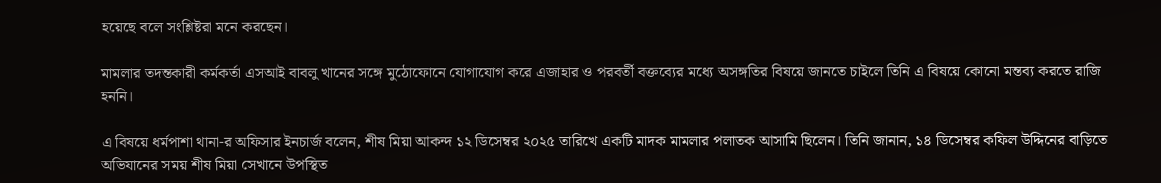হয়েছে বলে সংশ্লিষ্টরা মনে করছেন।

মামলার তদন্তকারী কর্মকর্তা এসআই বাবলু খানের সঙ্গে মুঠোফোনে যোগাযোগ করে এজাহার ও পরবর্তী বক্তব্যের মধ্যে অসঙ্গতির বিষয়ে জানতে চাইলে তিনি এ বিষয়ে কোনো মন্তব্য করতে রাজি হননি।

এ বিষয়ে ধর্মপাশা থানা-র অফিসার ইনচার্জ বলেন, শীষ মিয়া আকন্দ ১২ ডিসেম্বর ২০২৫ তারিখে একটি মাদক মামলার পলাতক আসামি ছিলেন। তিনি জানান, ১৪ ডিসেম্বর কফিল উদ্দিনের বাড়িতে অভিযানের সময় শীষ মিয়া সেখানে উপস্থিত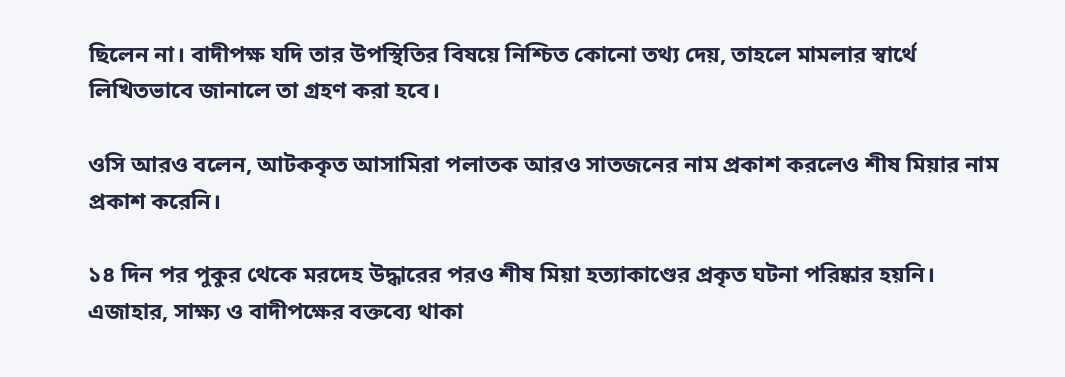ছিলেন না। বাদীপক্ষ যদি তার উপস্থিতির বিষয়ে নিশ্চিত কোনো তথ্য দেয়, তাহলে মামলার স্বার্থে লিখিতভাবে জানালে তা গ্রহণ করা হবে।

ওসি আরও বলেন, আটককৃত আসামিরা পলাতক আরও সাতজনের নাম প্রকাশ করলেও শীষ মিয়ার নাম প্রকাশ করেনি।

১৪ দিন পর পুকুর থেকে মরদেহ উদ্ধারের পরও শীষ মিয়া হত্যাকাণ্ডের প্রকৃত ঘটনা পরিষ্কার হয়নি। এজাহার, সাক্ষ্য ও বাদীপক্ষের বক্তব্যে থাকা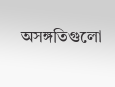অসঙ্গতিগুলো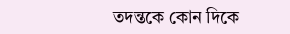তদন্তকে কোন দিকে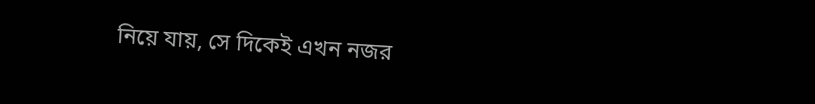নিয়ে যায়, সে দিকেই এখন নজর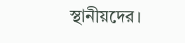স্থানীয়দের।